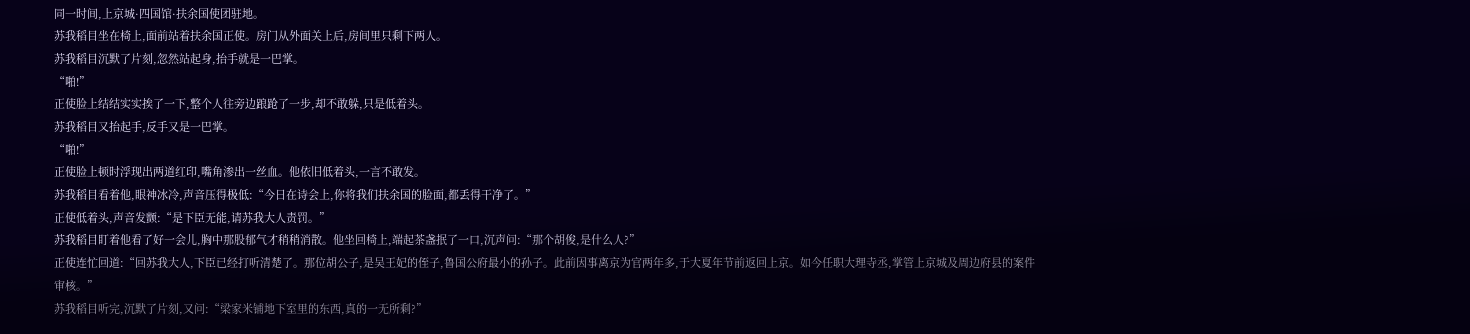同一时间,上京城·四国馆·扶余国使团驻地。
苏我稻目坐在椅上,面前站着扶余国正使。房门从外面关上后,房间里只剩下两人。
苏我稻目沉默了片刻,忽然站起身,抬手就是一巴掌。
“啪!”
正使脸上结结实实挨了一下,整个人往旁边踉跄了一步,却不敢躲,只是低着头。
苏我稻目又抬起手,反手又是一巴掌。
“啪!”
正使脸上顿时浮现出两道红印,嘴角渗出一丝血。他依旧低着头,一言不敢发。
苏我稻目看着他,眼神冰冷,声音压得极低:“今日在诗会上,你将我们扶余国的脸面,都丢得干净了。”
正使低着头,声音发颤:“是下臣无能,请苏我大人责罚。”
苏我稻目盯着他看了好一会儿,胸中那股郁气才稍稍消散。他坐回椅上,端起茶盏抿了一口,沉声问:“那个胡俊,是什么人?”
正使连忙回道:“回苏我大人,下臣已经打听清楚了。那位胡公子,是吴王妃的侄子,鲁国公府最小的孙子。此前因事离京为官两年多,于大夏年节前返回上京。如今任职大理寺丞,掌管上京城及周边府县的案件审核。”
苏我稻目听完,沉默了片刻,又问:“梁家米铺地下室里的东西,真的一无所剩?”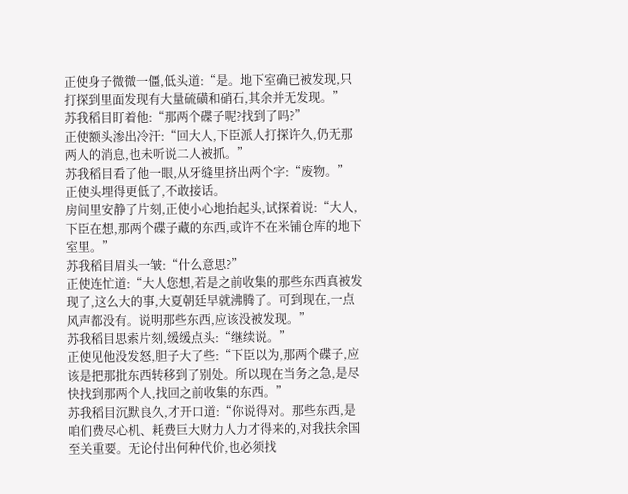正使身子微微一僵,低头道:“是。地下室确已被发现,只打探到里面发现有大量硫磺和硝石,其余并无发现。”
苏我稻目盯着他:“那两个碟子呢?找到了吗?”
正使额头渗出冷汗:“回大人,下臣派人打探许久,仍无那两人的消息,也未听说二人被抓。”
苏我稻目看了他一眼,从牙缝里挤出两个字:“废物。”
正使头埋得更低了,不敢接话。
房间里安静了片刻,正使小心地抬起头,试探着说:“大人,下臣在想,那两个碟子藏的东西,或许不在米铺仓库的地下室里。”
苏我稻目眉头一皱:“什么意思?”
正使连忙道:“大人您想,若是之前收集的那些东西真被发现了,这么大的事,大夏朝廷早就沸腾了。可到现在,一点风声都没有。说明那些东西,应该没被发现。”
苏我稻目思索片刻,缓缓点头:“继续说。”
正使见他没发怒,胆子大了些:“下臣以为,那两个碟子,应该是把那批东西转移到了别处。所以现在当务之急,是尽快找到那两个人,找回之前收集的东西。”
苏我稻目沉默良久,才开口道:“你说得对。那些东西,是咱们费尽心机、耗费巨大财力人力才得来的,对我扶余国至关重要。无论付出何种代价,也必须找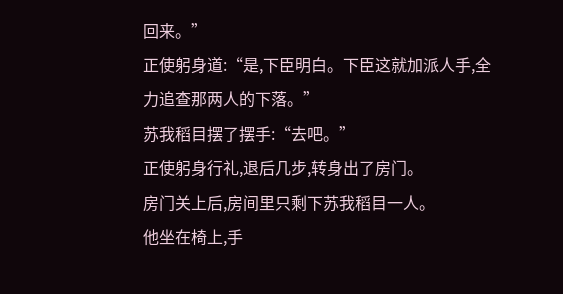回来。”
正使躬身道:“是,下臣明白。下臣这就加派人手,全力追查那两人的下落。”
苏我稻目摆了摆手:“去吧。”
正使躬身行礼,退后几步,转身出了房门。
房门关上后,房间里只剩下苏我稻目一人。
他坐在椅上,手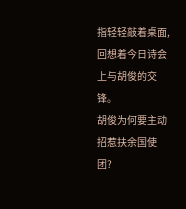指轻轻敲着桌面,回想着今日诗会上与胡俊的交锋。
胡俊为何要主动招惹扶余国使团?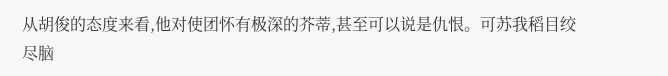从胡俊的态度来看,他对使团怀有极深的芥蒂,甚至可以说是仇恨。可苏我稻目绞尽脑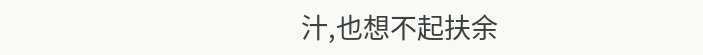汁,也想不起扶余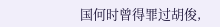国何时曾得罪过胡俊,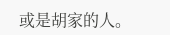或是胡家的人。